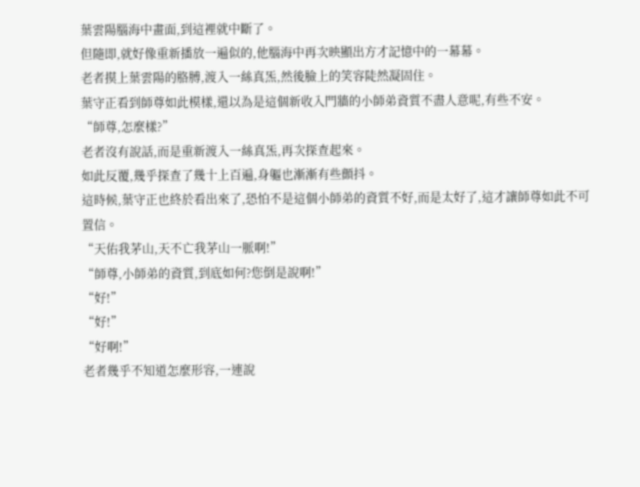葉雲陽腦海中畫面,到這裡就中斷了。
但隨即,就好像重新播放一遍似的,他腦海中再次映顯出方才記憶中的一幕幕。
老者摸上葉雲陽的胳膊,渡入一絲真炁,然後臉上的笑容陡然凝固住。
葉守正看到師尊如此模樣,還以為是這個新收入門牆的小師弟資質不盡人意呢,有些不安。
“師尊,怎麼樣?”
老者沒有說話,而是重新渡入一絲真炁,再次探查起來。
如此反覆,幾乎探查了幾十上百遍,身軀也漸漸有些顫抖。
這時候,葉守正也終於看出來了,恐怕不是這個小師弟的資質不好,而是太好了,這才讓師尊如此不可置信。
“天佑我茅山,天不亡我茅山一脈啊!”
“師尊,小師弟的資質,到底如何?您倒是說啊!”
“好!”
“好!”
“好啊!”
老者幾乎不知道怎麼形容,一連說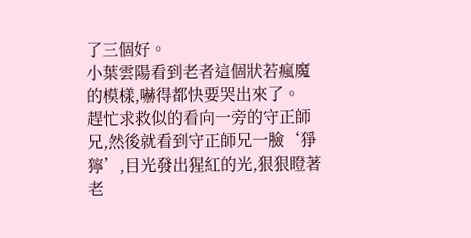了三個好。
小葉雲陽看到老者這個狀若瘋魔的模樣,嚇得都快要哭出來了。
趕忙求救似的看向一旁的守正師兄,然後就看到守正師兄一臉‘猙獰’,目光發出猩紅的光,狠狠瞪著老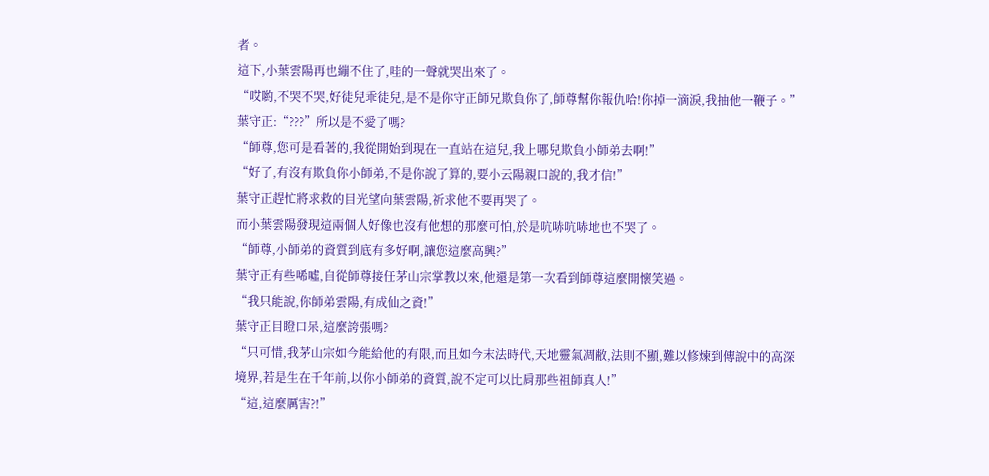者。
這下,小葉雲陽再也繃不住了,哇的一聲就哭出來了。
“哎喲,不哭不哭,好徒兒乖徒兒,是不是你守正師兄欺負你了,師尊幫你報仇哈!你掉一滴淚,我抽他一鞭子。”
葉守正:“???”所以是不愛了嗎?
“師尊,您可是看著的,我從開始到現在一直站在這兒,我上哪兒欺負小師弟去啊!”
“好了,有沒有欺負你小師弟,不是你說了算的,要小云陽親口說的,我才信!”
葉守正趕忙將求救的目光望向葉雲陽,祈求他不要再哭了。
而小葉雲陽發現這兩個人好像也沒有他想的那麼可怕,於是吭哧吭哧地也不哭了。
“師尊,小師弟的資質到底有多好啊,讓您這麼高興?”
葉守正有些唏噓,自從師尊接任茅山宗掌教以來,他還是第一次看到師尊這麼開懷笑過。
“我只能說,你師弟雲陽,有成仙之資!”
葉守正目瞪口呆,這麼誇張嗎?
“只可惜,我茅山宗如今能給他的有限,而且如今末法時代,天地靈氣凋敝,法則不顯,難以修煉到傳說中的高深境界,若是生在千年前,以你小師弟的資質,說不定可以比肩那些祖師真人!”
“這,這麼厲害?!”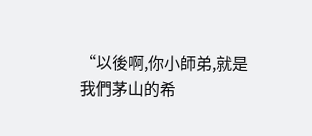“以後啊,你小師弟,就是我們茅山的希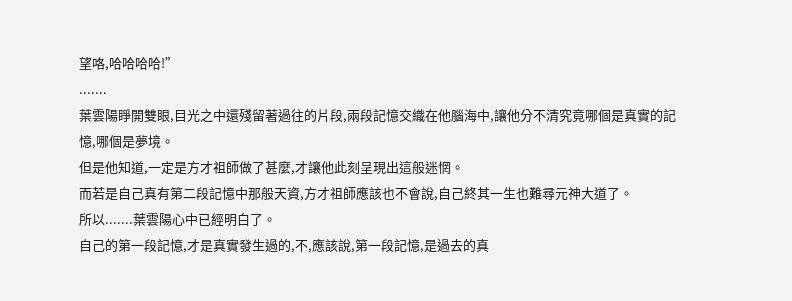望咯,哈哈哈哈!”
.......
葉雲陽睜開雙眼,目光之中還殘留著過往的片段,兩段記憶交織在他腦海中,讓他分不清究竟哪個是真實的記憶,哪個是夢境。
但是他知道,一定是方才祖師做了甚麼,才讓他此刻呈現出這般迷惘。
而若是自己真有第二段記憶中那般天資,方才祖師應該也不會說,自己終其一生也難尋元神大道了。
所以.......葉雲陽心中已經明白了。
自己的第一段記憶,才是真實發生過的,不,應該說,第一段記憶,是過去的真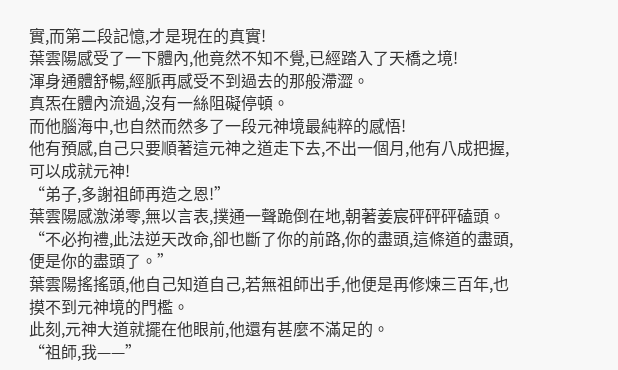實,而第二段記憶,才是現在的真實!
葉雲陽感受了一下體內,他竟然不知不覺,已經踏入了天橋之境!
渾身通體舒暢,經脈再感受不到過去的那般滯澀。
真炁在體內流過,沒有一絲阻礙停頓。
而他腦海中,也自然而然多了一段元神境最純粹的感悟!
他有預感,自己只要順著這元神之道走下去,不出一個月,他有八成把握,可以成就元神!
“弟子,多謝祖師再造之恩!”
葉雲陽感激涕零,無以言表,撲通一聲跪倒在地,朝著姜宸砰砰砰磕頭。
“不必拘禮,此法逆天改命,卻也斷了你的前路,你的盡頭,這條道的盡頭,便是你的盡頭了。”
葉雲陽搖搖頭,他自己知道自己,若無祖師出手,他便是再修煉三百年,也摸不到元神境的門檻。
此刻,元神大道就擺在他眼前,他還有甚麼不滿足的。
“祖師,我——”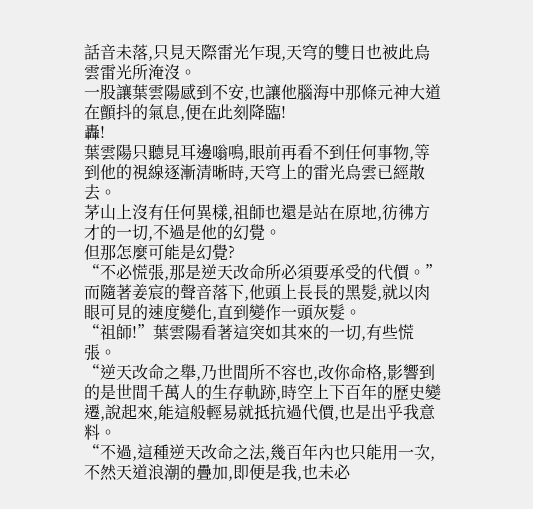話音未落,只見天際雷光乍現,天穹的雙日也被此烏雲雷光所淹沒。
一股讓葉雲陽感到不安,也讓他腦海中那條元神大道在顫抖的氣息,便在此刻降臨!
轟!
葉雲陽只聽見耳邊嗡鳴,眼前再看不到任何事物,等到他的視線逐漸清晰時,天穹上的雷光烏雲已經散去。
茅山上沒有任何異樣,祖師也還是站在原地,彷彿方才的一切,不過是他的幻覺。
但那怎麼可能是幻覺?
“不必慌張,那是逆天改命所必須要承受的代價。”
而隨著姜宸的聲音落下,他頭上長長的黑髮,就以肉眼可見的速度變化,直到變作一頭灰髮。
“祖師!”葉雲陽看著這突如其來的一切,有些慌張。
“逆天改命之舉,乃世間所不容也,改你命格,影響到的是世間千萬人的生存軌跡,時空上下百年的歷史變遷,說起來,能這般輕易就抵抗過代價,也是出乎我意料。
“不過,這種逆天改命之法,幾百年內也只能用一次,不然天道浪潮的疊加,即便是我,也未必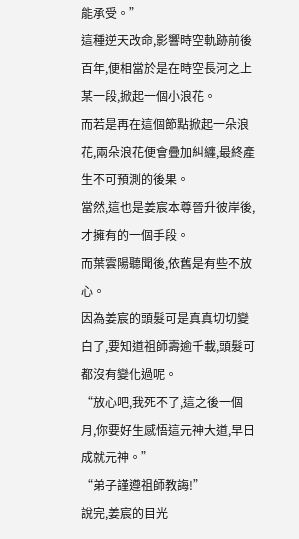能承受。”
這種逆天改命,影響時空軌跡前後百年,便相當於是在時空長河之上某一段,掀起一個小浪花。
而若是再在這個節點掀起一朵浪花,兩朵浪花便會疊加糾纏,最終產生不可預測的後果。
當然,這也是姜宸本尊晉升彼岸後,才擁有的一個手段。
而葉雲陽聽聞後,依舊是有些不放心。
因為姜宸的頭髮可是真真切切變白了,要知道祖師壽逾千載,頭髮可都沒有變化過呢。
“放心吧,我死不了,這之後一個月,你要好生感悟這元神大道,早日成就元神。”
“弟子謹遵祖師教誨!”
說完,姜宸的目光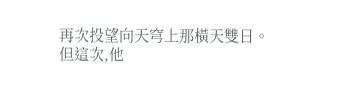再次投望向天穹上那橫天雙日。
但這次,他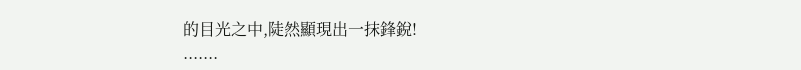的目光之中,陡然顯現出一抹鋒銳!
.......